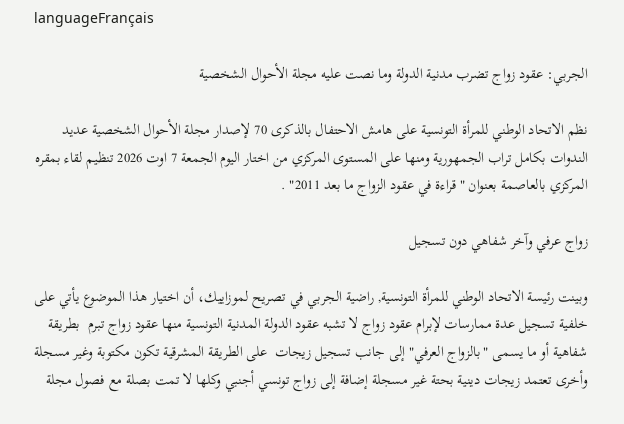languageFrançais

الجربي: عقود زواج تضرب مدنية الدولة وما نصت عليه مجلة الأحوال الشخصية

نظم الاتحاد الوطني للمرأة التونسية على هامش الاحتفال بالذكرى 70 لإصدار مجلة الأحوال الشخصية عديد  الندوات بكامل تراب الجمهورية ومنها على المستوى المركزي من اختار اليوم الجمعة 7 اوت 2026 تنظيم لقاء بمقره المركزي بالعاصمة بعنوان "قراءة في عقود الزواج ما بعد 2011" .

زواج عرفي وآخر شفاهي دون تسجيل

وبينت رئيسة الاتحاد الوطني للمرأة التونسية, راضية الجربي في تصريح لموزاييك، أن اختيار هذا الموضوع يأتي على خلفية تسجيل عدة ممارسات لإبرام عقود زواج لا تشبه عقود الدولة المدنية التونسية منها عقود زواج تبرم  بطريقة شفاهية أو ما يسمى "بالزواج العرفي" إلى جانب تسجيل زيجات  على الطريقة المشرقية تكون مكتوبة وغير مسجلة وأخرى تعتمد زيجات دينية بحتة غير مسجلة إضافة إلى زواج تونسي أجنبي وكلها لا تمت بصلة مع فصول مجلة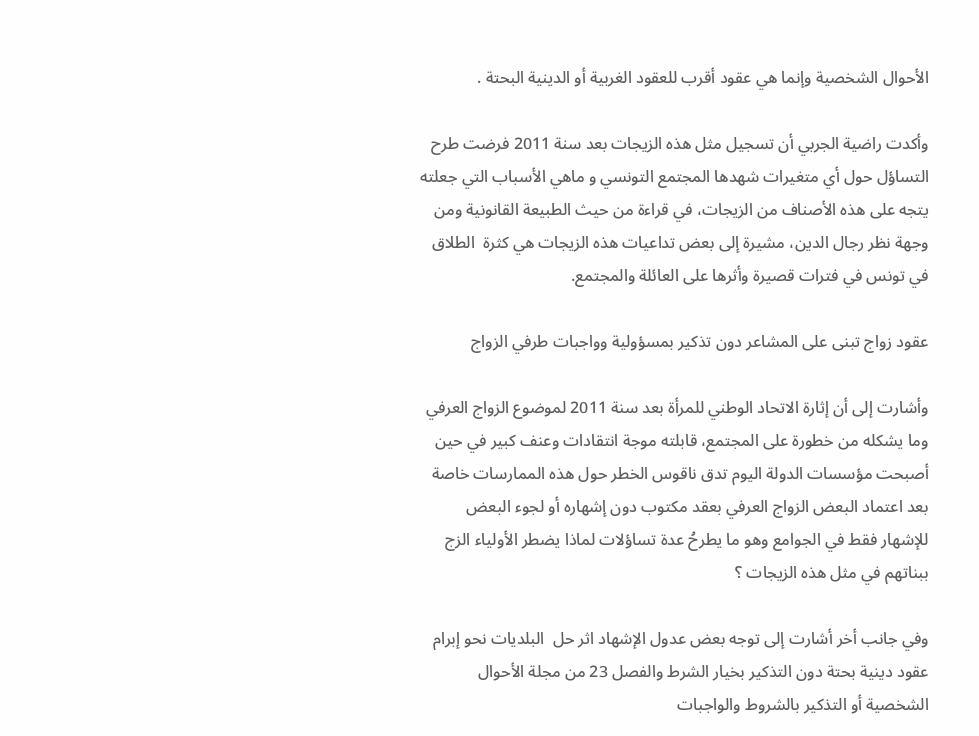الأحوال الشخصية وإنما هي عقود أقرب للعقود الغربية أو الدينية البحتة .

وأكدت راضية الجربي أن تسجيل مثل هذه الزيجات بعد سنة 2011 فرضت طرح التساؤل حول أي متغيرات شهدها المجتمع التونسي و ماهي الأسباب التي جعلته يتجه على هذه الأصناف من الزيجات، في قراءة من حيث الطبيعة القانونية ومن وجهة نظر رجال الدين، مشيرة إلى بعض تداعيات هذه الزيجات هي كثرة  الطلاق في تونس في فترات قصيرة وأثرها على العائلة والمجتمع.

عقود زواج تبنى على المشاعر دون تذكير بمسؤولية وواجبات طرفي الزواج

وأشارت إلى أن إثارة الاتحاد الوطني للمرأة بعد سنة 2011 لموضوع الزواج العرفي وما يشكله من خطورة على المجتمع، قابلته موجة انتقادات وعنف كبير في حين أصبحت مؤسسات الدولة اليوم تدق ناقوس الخطر حول هذه الممارسات خاصة بعد اعتماد البعض الزواج العرفي بعقد مكتوب دون إشهاره أو لجوء البعض للإشهار فقط في الجوامع وهو ما يطرحُ عدة تساؤلات لماذا يضطر الأولياء الزج ببناتهم في مثل هذه الزيجات ؟

وفي جانب أخر أشارت إلى توجه بعض عدول الإشهاد اثر حل  البلديات نحو إبرام عقود دينية بحتة دون التذكير بخيار الشرط والفصل 23 من مجلة الأحوال الشخصية أو التذكير بالشروط والواجبات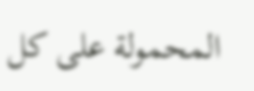المحمولة على كل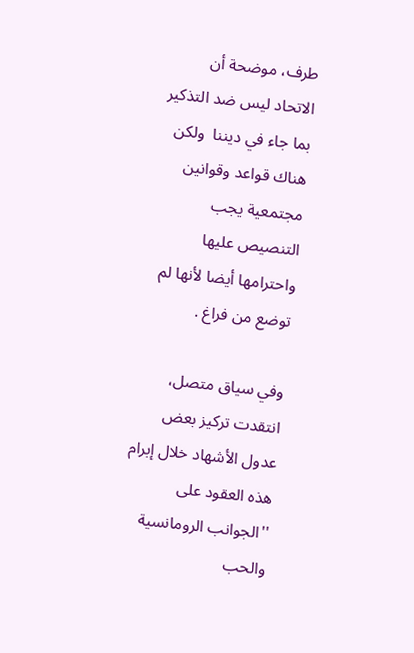طرف، موضحة أن الاتحاد ليس ضد التذكير بما جاء في ديننا  ولكن هناك قواعد وقوانين مجتمعية يجب التنصيص عليها واحترامها أيضا لأنها لم توضع من فراغ .

وفي سياق متصل، انتقدت تركيز بعض عدول الأشهاد خلال إبرام هذه العقود على ''الجوانب الرومانسية والحب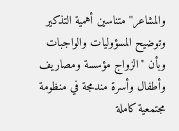والمشاعر'' متناسين أهمية التذكير وتوضيح المسؤوليات والواجبات وبأن ''الزواج مؤسسة ومصاريف وأطفال وأسرة مندمجة في منظومة مجتمعية كاملة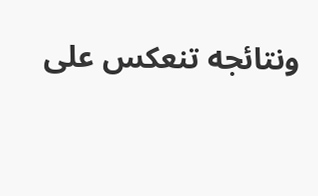ونتائجه تنعكس على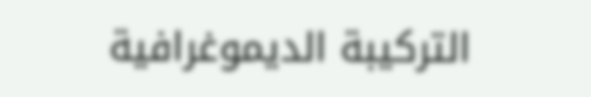التركيبة الديموغرافية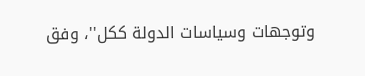وتوجهات وسياسات الدولة ككل''، وفق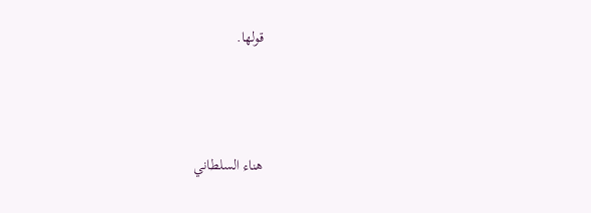قولها.



هناء السلطاني